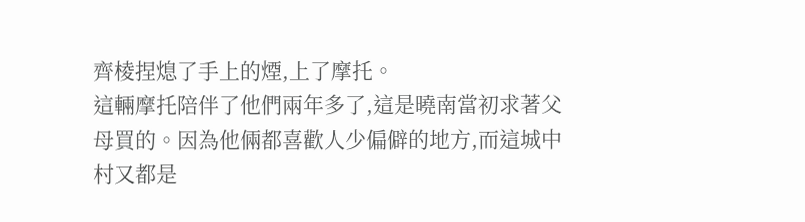齊棱捏熄了手上的煙,上了摩托。
這輛摩托陪伴了他們兩年多了,這是曉南當初求著父母買的。因為他倆都喜歡人少偏僻的地方,而這城中村又都是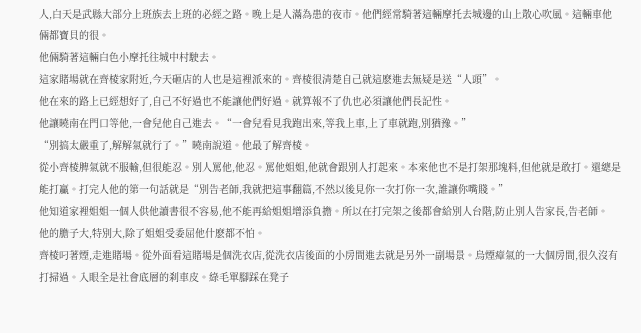人,白天是武縣大部分上班族去上班的必經之路。晚上是人滿為患的夜市。他們經常騎著這輛摩托去城邊的山上散心吹風。這輛車他倆都寶貝的很。
他倆騎著這輛白色小摩托往城中村駛去。
這家賭場就在齊棱家附近,今天砸店的人也是這裡派來的。齊棱很清楚自己就這麽進去無疑是送“人頭”。
他在來的路上已經想好了,自己不好過也不能讓他們好過。就算報不了仇也必須讓他們長記性。
他讓曉南在門口等他,一會兒他自己進去。“一會兒看見我跑出來,等我上車,上了車就跑,別猶豫。”
“別搞太嚴重了,解解氣就行了。”曉南說道。他最了解齊棱。
從小齊棱脾氣就不服輸,但很能忍。別人罵他,他忍。罵他姐姐,他就會跟別人打起來。本來他也不是打架那塊料,但他就是敢打。還總是能打贏。打完人他的第一句話就是“別告老師,我就把這事翻篇,不然以後見你一次打你一次,誰讓你嘴賤。”
他知道家裡姐姐一個人供他讀書很不容易,他不能再給姐姐增添負擔。所以在打完架之後都會給別人台階,防止別人告家長,告老師。
他的膽子大,特別大,除了姐姐受委屈他什麽都不怕。
齊棱叼著煙,走進賭場。從外面看這賭場是個洗衣店,從洗衣店後面的小房間進去就是另外一副場景。烏煙瘴氣的一大個房間,很久沒有打掃過。入眼全是社會底層的刹車皮。綠毛單腳踩在凳子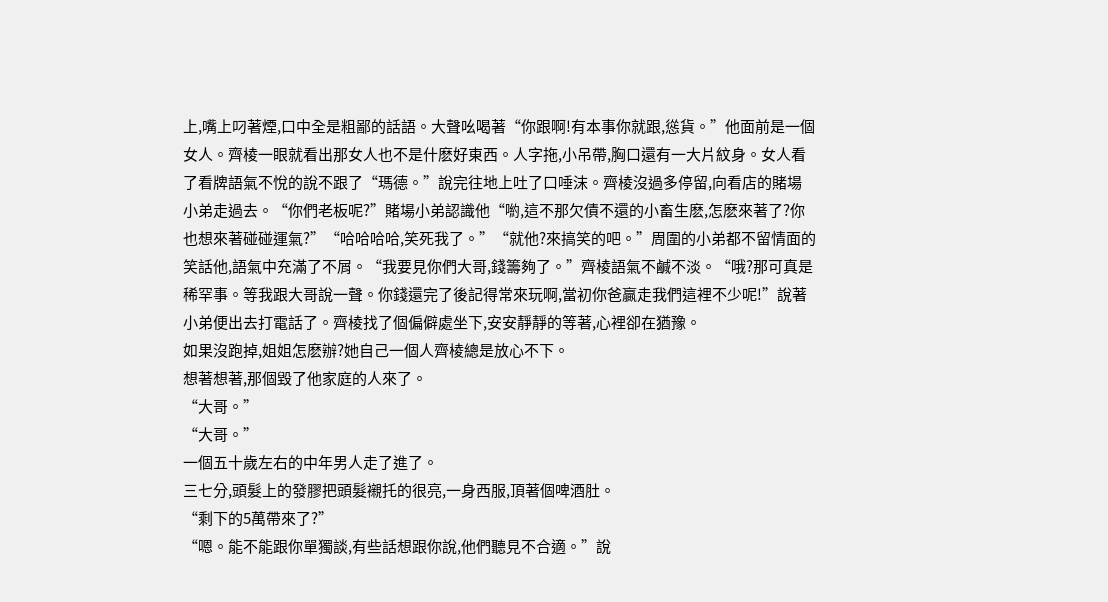上,嘴上叼著煙,口中全是粗鄙的話語。大聲吆喝著“你跟啊!有本事你就跟,慫貨。”他面前是一個女人。齊棱一眼就看出那女人也不是什麽好東西。人字拖,小吊帶,胸口還有一大片紋身。女人看了看牌語氣不悅的說不跟了“瑪德。”說完往地上吐了口唾沫。齊棱沒過多停留,向看店的賭場小弟走過去。“你們老板呢?”賭場小弟認識他“喲,這不那欠債不還的小畜生麽,怎麽來著了?你也想來著碰碰運氣?”“哈哈哈哈,笑死我了。”“就他?來搞笑的吧。”周圍的小弟都不留情面的笑話他,語氣中充滿了不屑。“我要見你們大哥,錢籌夠了。”齊棱語氣不鹹不淡。“哦?那可真是稀罕事。等我跟大哥說一聲。你錢還完了後記得常來玩啊,當初你爸贏走我們這裡不少呢!”說著小弟便出去打電話了。齊棱找了個偏僻處坐下,安安靜靜的等著,心裡卻在猶豫。
如果沒跑掉,姐姐怎麽辦?她自己一個人齊棱總是放心不下。
想著想著,那個毀了他家庭的人來了。
“大哥。”
“大哥。”
一個五十歲左右的中年男人走了進了。
三七分,頭髮上的發膠把頭髮襯托的很亮,一身西服,頂著個啤酒肚。
“剩下的5萬帶來了?”
“嗯。能不能跟你單獨談,有些話想跟你說,他們聽見不合適。”說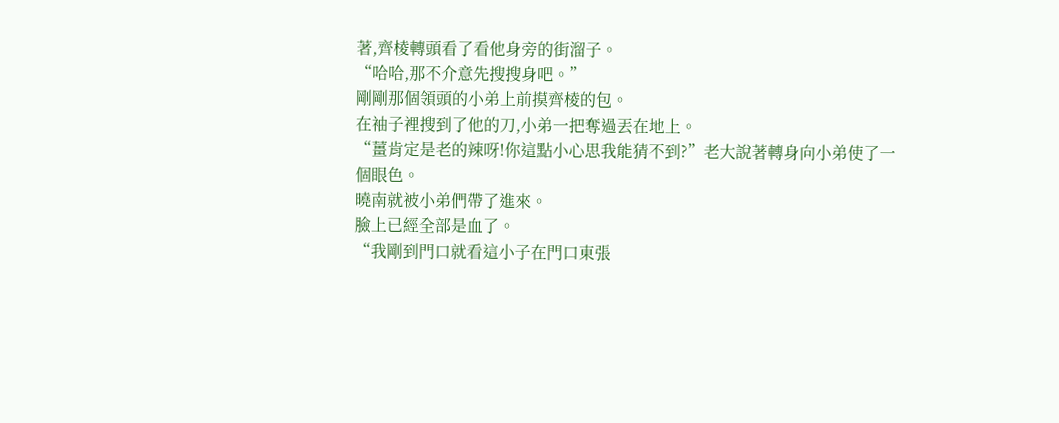著,齊棱轉頭看了看他身旁的街溜子。
“哈哈,那不介意先搜搜身吧。”
剛剛那個領頭的小弟上前摸齊棱的包。
在袖子裡搜到了他的刀,小弟一把奪過丟在地上。
“薑肯定是老的辣呀!你這點小心思我能猜不到?”老大說著轉身向小弟使了一個眼色。
曉南就被小弟們帶了進來。
臉上已經全部是血了。
“我剛到門口就看這小子在門口東張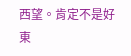西望。肯定不是好東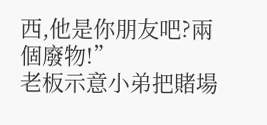西,他是你朋友吧?兩個廢物!”
老板示意小弟把賭場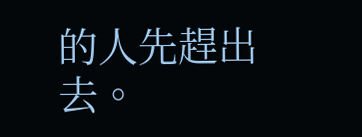的人先趕出去。